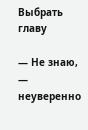Выбрать главу

— Не знаю, — неуверенно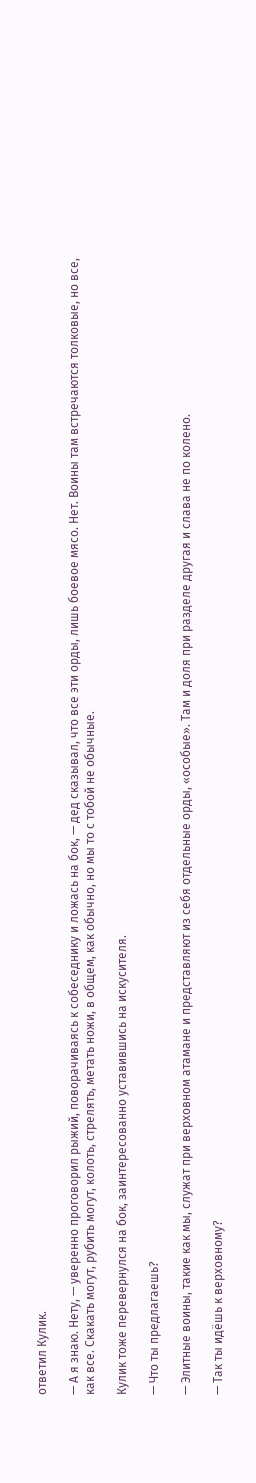ответил Кулик.

— А я знаю. Нету, — уверенно проговорил рыжий, поворачиваясь к собеседнику и ложась на бок, — дед сказывал, что все эти орды, лишь боевое мясо. Нет. Воины там встречаются толковые, но все, как все. Скакать могут, рубить могут, колоть, стрелять, метать ножи, в общем, как обычно, но мы то с тобой не обычные.

Кулик тоже перевернулся на бок, заинтересованно уставившись на искусителя.

— Что ты предлагаешь?

— Элитные воины, такие как мы, служат при верховном атамане и представляют из себя отдельные орды, «особые». Там и доля при разделе другая и слава не по колено.

— Так ты идёшь к верховному?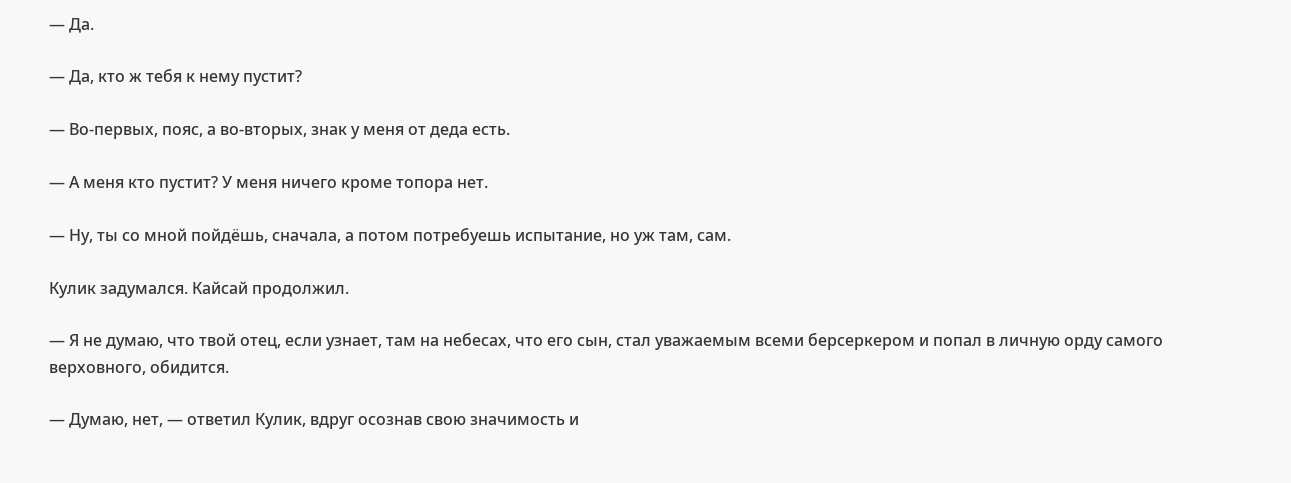— Да.

— Да, кто ж тебя к нему пустит?

— Во-первых, пояс, а во-вторых, знак у меня от деда есть.

— А меня кто пустит? У меня ничего кроме топора нет.

— Ну, ты со мной пойдёшь, сначала, а потом потребуешь испытание, но уж там, сам.

Кулик задумался. Кайсай продолжил.

— Я не думаю, что твой отец, если узнает, там на небесах, что его сын, стал уважаемым всеми берсеркером и попал в личную орду самого верховного, обидится.

— Думаю, нет, — ответил Кулик, вдруг осознав свою значимость и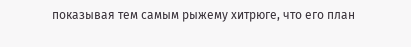показывая тем самым рыжему хитрюге, что его план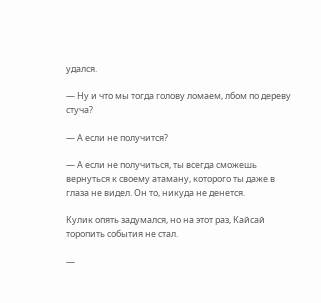удался.

— Ну и что мы тогда голову ломаем, лбом по дереву стуча?

— А если не получится?

— А если не получиться, ты всегда сможешь вернуться к своему атаману, которого ты даже в глаза не видел. Он то, никуда не денется.

Кулик опять задумался, но на этот раз, Кайсай торопить события не стал.

—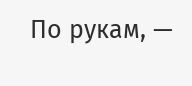По рукам, —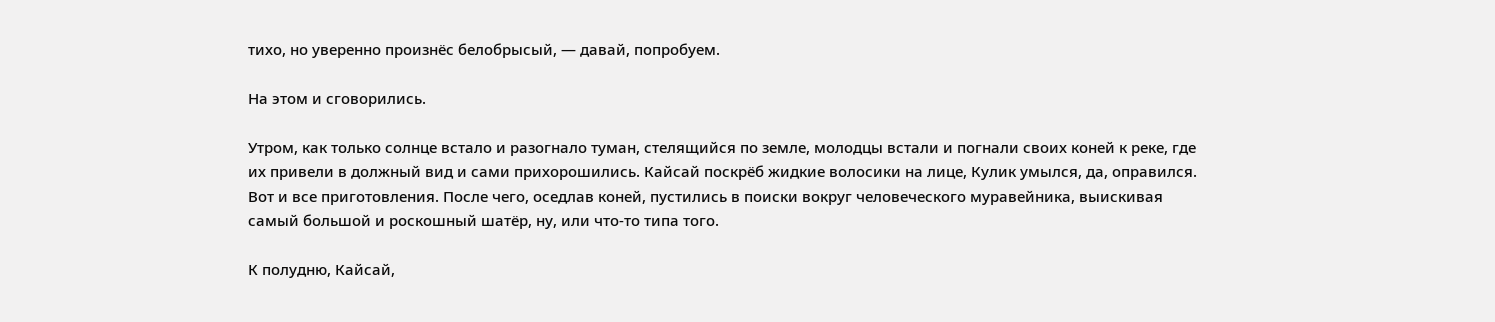тихо, но уверенно произнёс белобрысый, — давай, попробуем.

На этом и сговорились.

Утром, как только солнце встало и разогнало туман, стелящийся по земле, молодцы встали и погнали своих коней к реке, где их привели в должный вид и сами прихорошились. Кайсай поскрёб жидкие волосики на лице, Кулик умылся, да, оправился. Вот и все приготовления. После чего, оседлав коней, пустились в поиски вокруг человеческого муравейника, выискивая самый большой и роскошный шатёр, ну, или что-то типа того.

К полудню, Кайсай,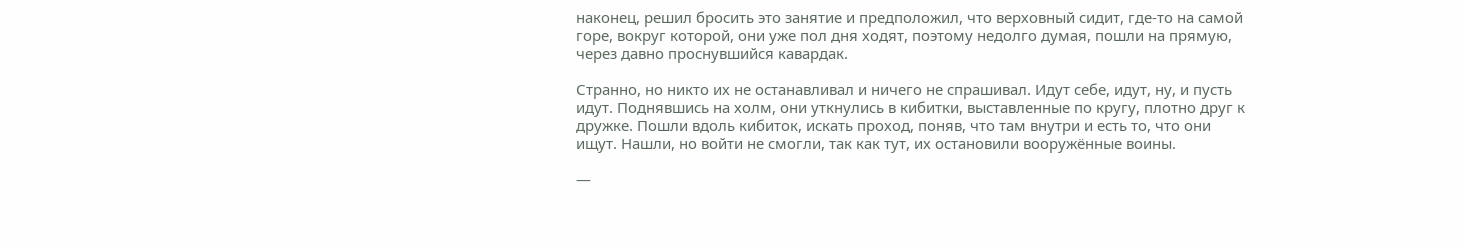наконец, решил бросить это занятие и предположил, что верховный сидит, где-то на самой горе, вокруг которой, они уже пол дня ходят, поэтому недолго думая, пошли на прямую, через давно проснувшийся кавардак.

Странно, но никто их не останавливал и ничего не спрашивал. Идут себе, идут, ну, и пусть идут. Поднявшись на холм, они уткнулись в кибитки, выставленные по кругу, плотно друг к дружке. Пошли вдоль кибиток, искать проход, поняв, что там внутри и есть то, что они ищут. Нашли, но войти не смогли, так как тут, их остановили вооружённые воины.

—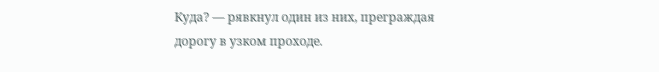Куда? — рявкнул один из них, преграждая дорогу в узком проходе.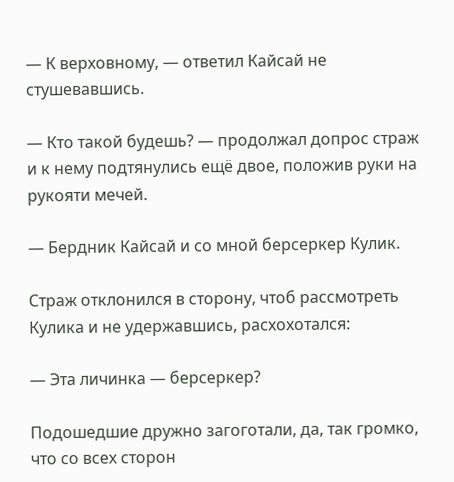— К верховному, — ответил Кайсай не стушевавшись.

— Кто такой будешь? — продолжал допрос страж и к нему подтянулись ещё двое, положив руки на рукояти мечей.

— Бердник Кайсай и со мной берсеркер Кулик.

Страж отклонился в сторону, чтоб рассмотреть Кулика и не удержавшись, расхохотался:

— Эта личинка — берсеркер?

Подошедшие дружно загоготали, да, так громко, что со всех сторон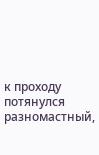к проходу потянулся разномастный,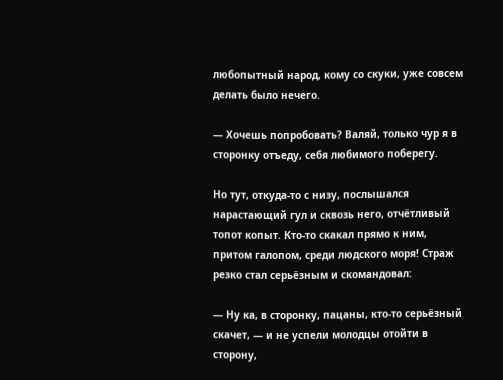любопытный народ, кому со скуки, уже совсем делать было нечего.

— Хочешь попробовать? Валяй, только чур я в сторонку отъеду, себя любимого поберегу.

Но тут, откуда-то с низу, послышался нарастающий гул и сквозь него, отчётливый топот копыт. Кто-то скакал прямо к ним, притом галопом, среди людского моря! Страж резко стал серьёзным и скомандовал:

— Ну ка, в сторонку, пацаны, кто-то серьёзный скачет, — и не успели молодцы отойти в сторону,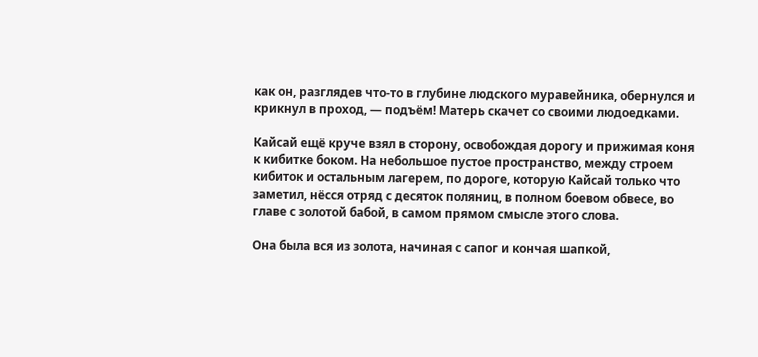как он, разглядев что-то в глубине людского муравейника, обернулся и крикнул в проход, — подъём! Матерь скачет со своими людоедками.

Кайсай ещё круче взял в сторону, освобождая дорогу и прижимая коня к кибитке боком. На небольшое пустое пространство, между строем кибиток и остальным лагерем, по дороге, которую Кайсай только что заметил, нёсся отряд с десяток поляниц, в полном боевом обвесе, во главе с золотой бабой, в самом прямом смысле этого слова.

Она была вся из золота, начиная с сапог и кончая шапкой,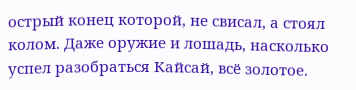острый конец которой, не свисал, а стоял колом. Даже оружие и лошадь, насколько успел разобраться Кайсай, всё золотое.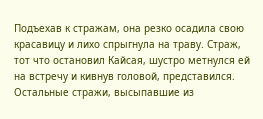Подъехав к стражам, она резко осадила свою красавицу и лихо спрыгнула на траву. Страж, тот что остановил Кайсая, шустро метнулся ей на встречу и кивнув головой, представился. Остальные стражи, высыпавшие из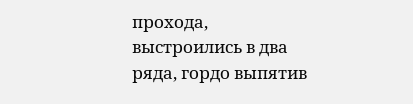прохода, выстроились в два ряда, гордо выпятив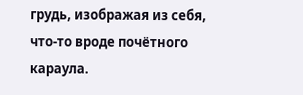грудь, изображая из себя, что-то вроде почётного караула.